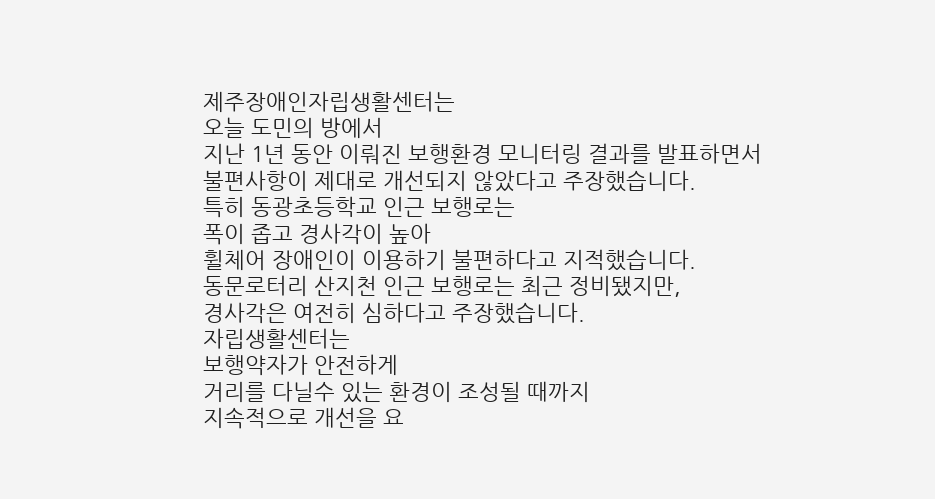제주장애인자립생활센터는
오늘 도민의 방에서
지난 1년 동안 이뤄진 보행환경 모니터링 결과를 발표하면서
불편사항이 제대로 개선되지 않았다고 주장했습니다.
특히 동광초등학교 인근 보행로는
폭이 좁고 경사각이 높아
휠체어 장애인이 이용하기 불편하다고 지적했습니다.
동문로터리 산지천 인근 보행로는 최근 정비됐지만,
경사각은 여전히 심하다고 주장했습니다.
자립생활센터는
보행약자가 안전하게
거리를 다닐수 있는 환경이 조성될 때까지
지속적으로 개선을 요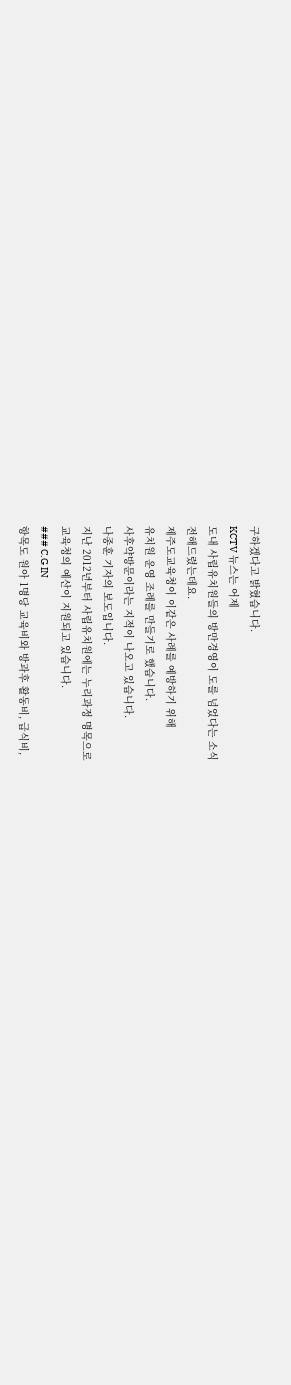구하겠다고 밝혔습니다.
KCTV 뉴스는 어제
도내 사립유치원들의 방만경영이 도를 넘었다는 소식
전해드렸는데요.
제주도교육청이 이같은 사례를 예방하기 위해
유치원 운영 조례를 만들기로 했습니다.
사후약방문이라는 지적이 나오고 있습니다.
나종훈 기자의 보도입니다.
지난 2012년부터 사립유치원에는 누리과정 명목으로
교육청의 예산이 지원되고 있습니다.
### C.G IN
항목도 원아 1명당 교육비와 방과후 활동비, 급식비,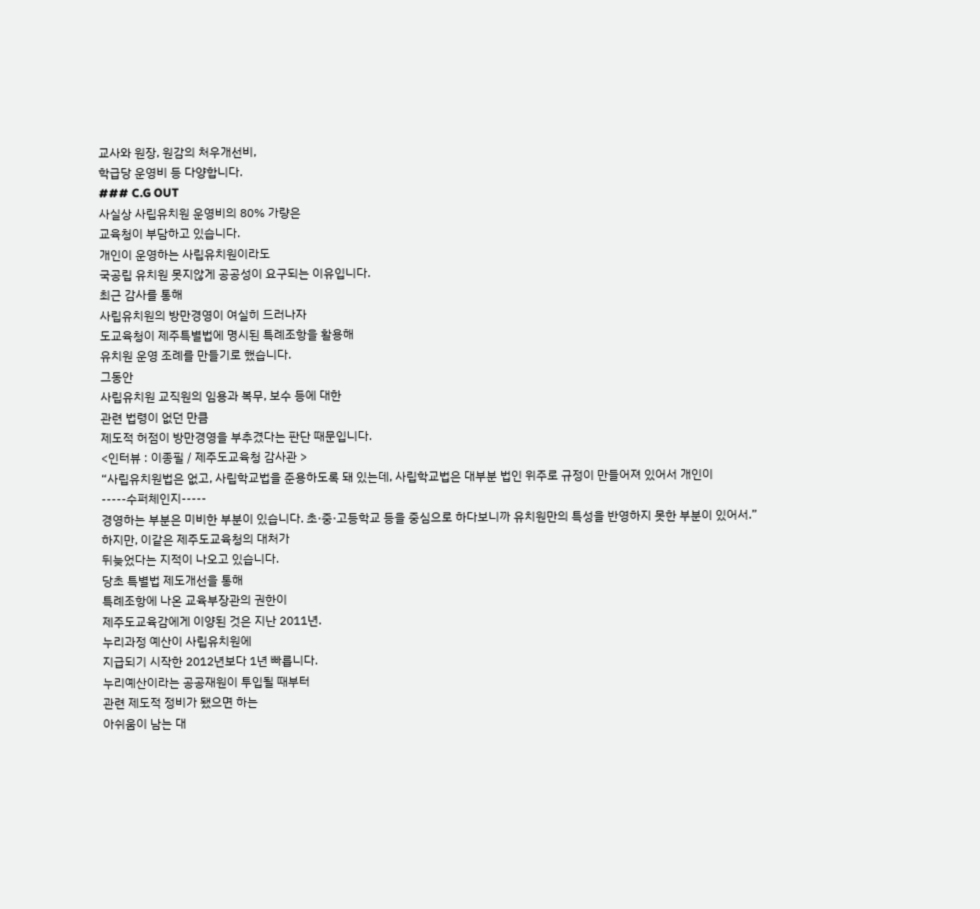교사와 원장, 원감의 처우개선비,
학급당 운영비 등 다양합니다.
### C.G OUT
사실상 사립유치원 운영비의 80% 가량은
교육청이 부담하고 있습니다.
개인이 운영하는 사립유치원이라도
국공립 유치원 못지않게 공공성이 요구되는 이유입니다.
최근 감사를 통해
사립유치원의 방만경영이 여실히 드러나자
도교육청이 제주특별법에 명시된 특례조항을 활용해
유치원 운영 조례를 만들기로 했습니다.
그동안
사립유치원 교직원의 임용과 복무, 보수 등에 대한
관련 법령이 없던 만큼
제도적 허점이 방만경영을 부추겼다는 판단 때문입니다.
<인터뷰 : 이종필 / 제주도교육청 감사관 >
“사립유치원법은 없고, 사립학교법을 준용하도록 돼 있는데, 사립학교법은 대부분 법인 위주로 규정이 만들어져 있어서 개인이
-----수퍼체인지-----
경영하는 부분은 미비한 부분이 있습니다. 초·중·고등학교 등을 중심으로 하다보니까 유치원만의 특성을 반영하지 못한 부분이 있어서.”
하지만, 이같은 제주도교육청의 대처가
뒤늦었다는 지적이 나오고 있습니다.
당초 특별법 제도개선을 통해
특례조항에 나온 교육부장관의 권한이
제주도교육감에게 이양된 것은 지난 2011년.
누리과정 예산이 사립유치원에
지급되기 시작한 2012년보다 1년 빠릅니다.
누리예산이라는 공공재원이 투입될 때부터
관련 제도적 정비가 됐으면 하는
아쉬움이 남는 대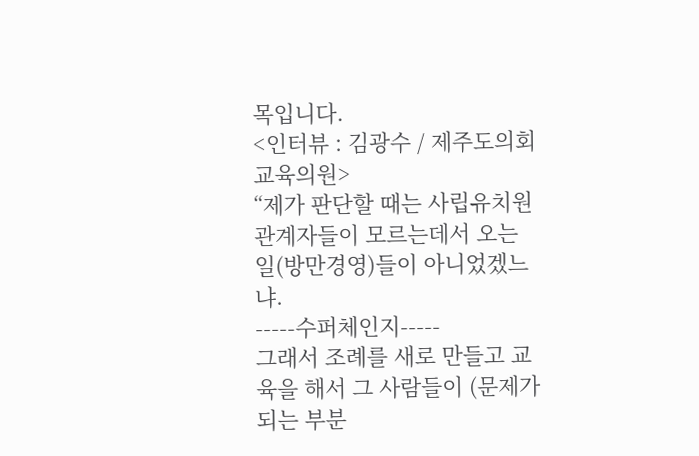목입니다.
<인터뷰 : 김광수 / 제주도의회 교육의원>
“제가 판단할 때는 사립유치원 관계자들이 모르는데서 오는 일(방만경영)들이 아니었겠느냐.
-----수퍼체인지-----
그래서 조례를 새로 만들고 교육을 해서 그 사람들이 (문제가 되는 부분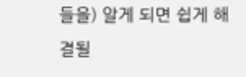들을) 알게 되면 쉽게 해결될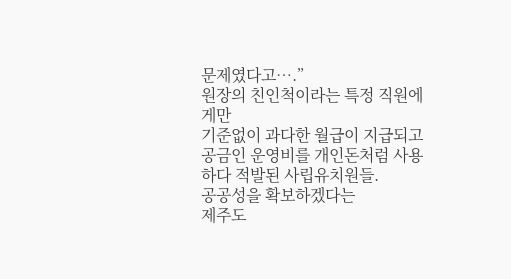문제였다고….”
원장의 친인척이라는 특정 직원에게만
기준없이 과다한 월급이 지급되고
공금인 운영비를 개인돈처럼 사용하다 적발된 사립유치원들.
공공성을 확보하겠다는
제주도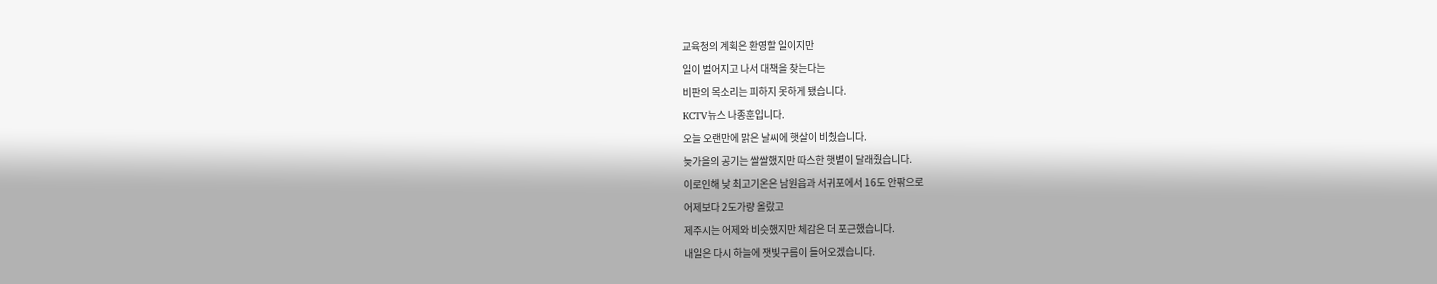교육청의 계획은 환영할 일이지만
일이 벌어지고 나서 대책을 찾는다는
비판의 목소리는 피하지 못하게 됐습니다.
KCTV뉴스 나종훈입니다.
오늘 오랜만에 맑은 날씨에 햇살이 비췄습니다.
늦가을의 공기는 쌀쌀했지만 따스한 햇볕이 달래줬습니다.
이로인해 낮 최고기온은 남원읍과 서귀포에서 16도 안팎으로
어제보다 2도가량 올랐고
제주시는 어제와 비슷했지만 체감은 더 포근했습니다.
내일은 다시 하늘에 잿빛구름이 들어오겠습니다.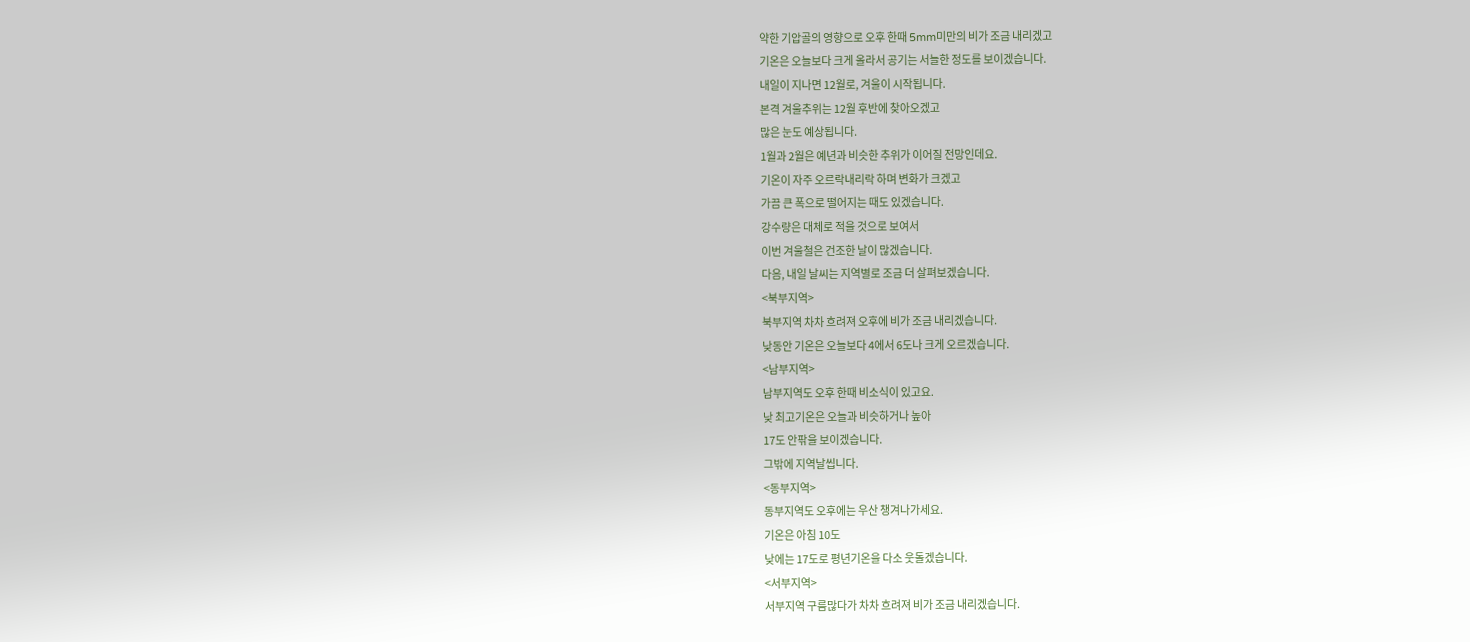약한 기압골의 영향으로 오후 한때 5mm미만의 비가 조금 내리겠고
기온은 오늘보다 크게 올라서 공기는 서늘한 정도를 보이겠습니다.
내일이 지나면 12월로, 겨울이 시작됩니다.
본격 겨울추위는 12월 후반에 찾아오겠고
많은 눈도 예상됩니다.
1월과 2월은 예년과 비슷한 추위가 이어질 전망인데요.
기온이 자주 오르락내리락 하며 변화가 크겠고
가끔 큰 폭으로 떨어지는 때도 있겠습니다.
강수량은 대체로 적을 것으로 보여서
이번 겨울철은 건조한 날이 많겠습니다.
다음, 내일 날씨는 지역별로 조금 더 살펴보겠습니다.
<북부지역>
북부지역 차차 흐려져 오후에 비가 조금 내리겠습니다.
낮동안 기온은 오늘보다 4에서 6도나 크게 오르겠습니다.
<남부지역>
남부지역도 오후 한때 비소식이 있고요.
낮 최고기온은 오늘과 비슷하거나 높아
17도 안팎을 보이겠습니다.
그밖에 지역날씹니다.
<동부지역>
동부지역도 오후에는 우산 챙겨나가세요.
기온은 아침 10도
낮에는 17도로 평년기온을 다소 웃돌겠습니다.
<서부지역>
서부지역 구름많다가 차차 흐려져 비가 조금 내리겠습니다.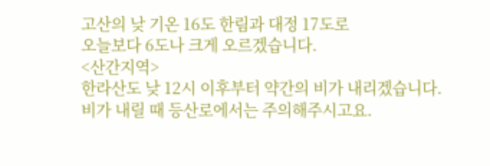고산의 낮 기온 16도 한림과 대정 17도로
오늘보다 6도나 크게 오르겠습니다.
<산간지역>
한라산도 낮 12시 이후부터 약간의 비가 내리겠습니다.
비가 내릴 때 등산로에서는 주의해주시고요.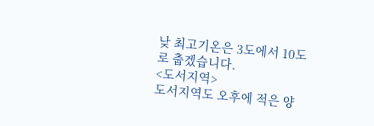낮 최고기온은 3도에서 10도로 춥겠습니다.
<도서지역>
도서지역도 오후에 적은 양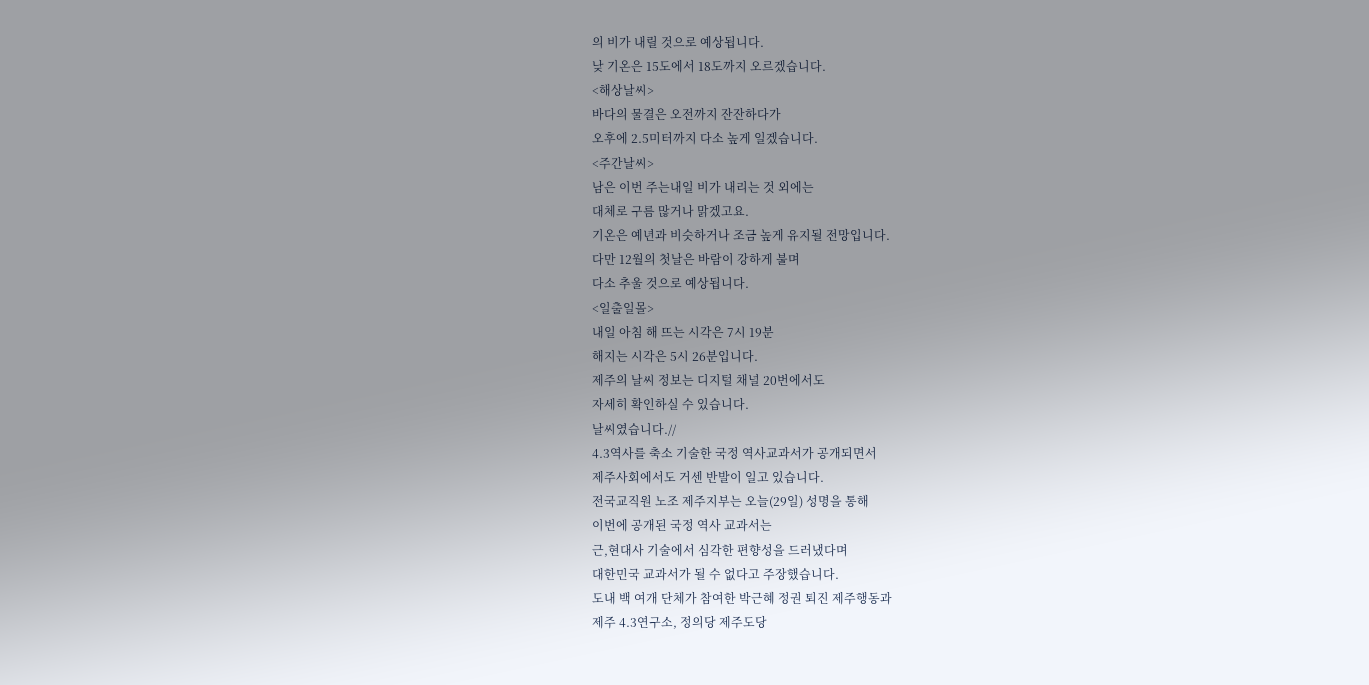의 비가 내릴 것으로 예상됩니다.
낮 기온은 15도에서 18도까지 오르겠습니다.
<해상날씨>
바다의 물결은 오전까지 잔잔하다가
오후에 2.5미터까지 다소 높게 일겠습니다.
<주간날씨>
남은 이번 주는내일 비가 내리는 것 외에는
대체로 구름 많거나 맑겠고요.
기온은 예년과 비슷하거나 조금 높게 유지될 전망입니다.
다만 12월의 첫날은 바람이 강하게 불며
다소 추울 것으로 예상됩니다.
<일출일몰>
내일 아침 해 뜨는 시각은 7시 19분
해지는 시각은 5시 26분입니다.
제주의 날씨 정보는 디지털 채널 20번에서도
자세히 확인하실 수 있습니다.
날씨였습니다.//
4.3역사를 축소 기술한 국정 역사교과서가 공개되면서
제주사회에서도 거센 반발이 일고 있습니다.
전국교직원 노조 제주지부는 오늘(29일) 성명을 통해
이번에 공개된 국정 역사 교과서는
근,현대사 기술에서 심각한 편향성을 드러냈다며
대한민국 교과서가 될 수 없다고 주장했습니다.
도내 백 여개 단체가 참여한 박근혜 정권 퇴진 제주행동과
제주 4.3연구소, 정의당 제주도당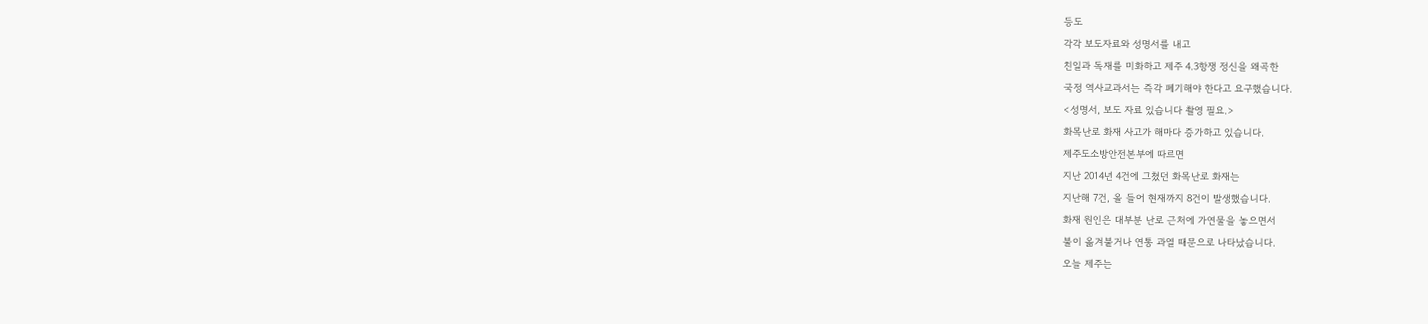등도
각각 보도자료와 성명서를 내고
친일과 독재를 미화하고 제주 4.3항쟁 정신을 왜곡한
국정 역사교과서는 즉각 폐기해야 한다고 요구했습니다.
<성명서, 보도 자료 있습니다 촬영 필요.>
화목난로 화재 사고가 해마다 증가하고 있습니다.
제주도소방안전본부에 따르면
지난 2014년 4건에 그쳤던 화목난로 화재는
지난해 7건, 올 들어 현재까지 8건이 발생했습니다.
화재 원인은 대부분 난로 근처에 가연물을 놓으면서
불이 옮겨붙거나 연통 과열 때문으로 나타났습니다.
오늘 제주는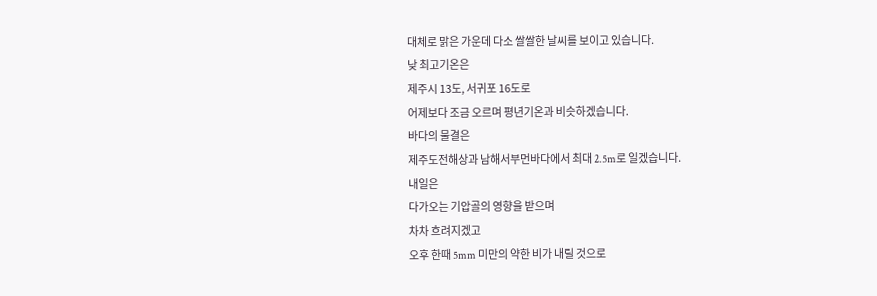대체로 맑은 가운데 다소 쌀쌀한 날씨를 보이고 있습니다.
낮 최고기온은
제주시 13도, 서귀포 16도로
어제보다 조금 오르며 평년기온과 비슷하겠습니다.
바다의 물결은
제주도전해상과 남해서부먼바다에서 최대 2.5m로 일겠습니다.
내일은
다가오는 기압골의 영향을 받으며
차차 흐려지겠고
오후 한때 5mm 미만의 약한 비가 내릴 것으로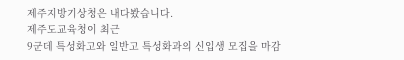제주지방기상청은 내다봤습니다.
제주도교육청이 최근
9군데 특성화고와 일반고 특성화과의 신입생 모집을 마감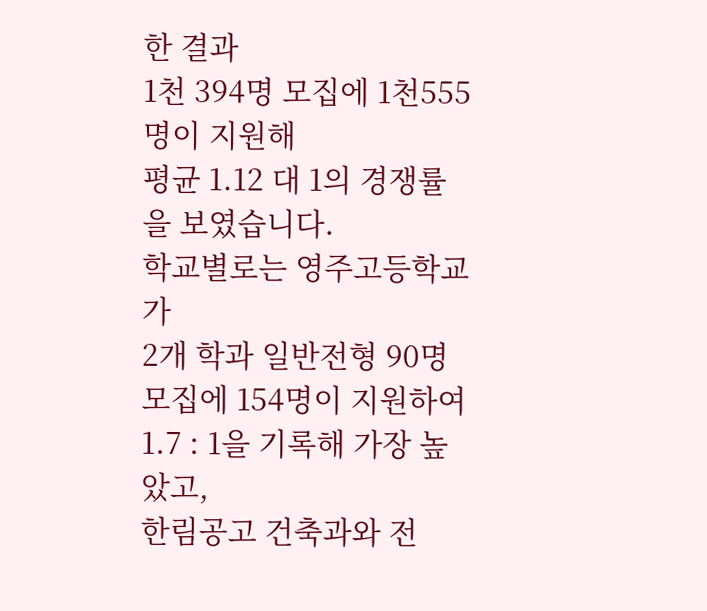한 결과
1천 394명 모집에 1천555명이 지원해
평균 1.12 대 1의 경쟁률을 보였습니다.
학교별로는 영주고등학교가
2개 학과 일반전형 90명 모집에 154명이 지원하여
1.7 : 1을 기록해 가장 높았고,
한림공고 건축과와 전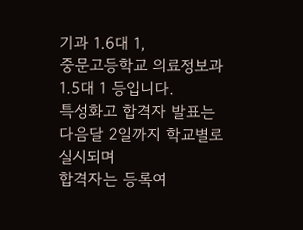기과 1.6대 1,
중문고등학교 의료정보과 1.5대 1 등입니다.
특성화고 합격자 발표는 다음달 2일까지 학교별로 실시되며
합격자는 등록여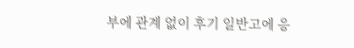부에 관계 없이 후기 일반고에 응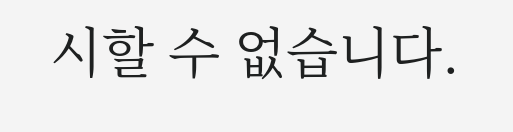시할 수 없습니다.